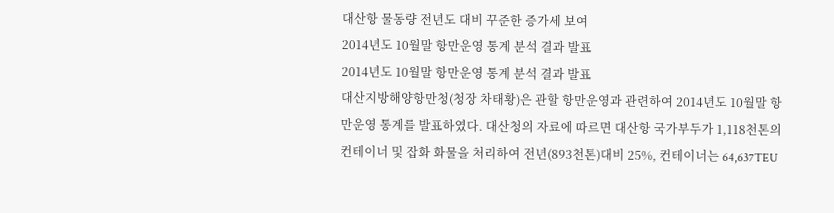대산항 물동량 전년도 대비 꾸준한 증가세 보여
2014년도 10월말 항만운영 통계 분석 결과 발표
2014년도 10월말 항만운영 통계 분석 결과 발표
대산지방해양항만청(청장 차태황)은 관할 항만운영과 관련하여 2014년도 10월말 항만운영 통계를 발표하였다. 대산청의 자료에 따르면 대산항 국가부두가 1,118천톤의 컨테이너 및 잡화 화물을 처리하여 전년(893천톤)대비 25%, 컨테이너는 64,637TEU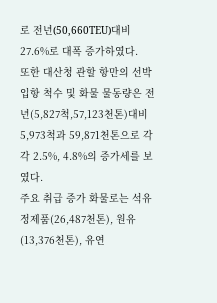로 전년(50,660TEU)대비 27.6%로 대폭 증가하였다.
또한 대산청 관할 항만의 선박 입항 척수 및 화물 물동량은 전년(5,827척,57,123천톤)대비 5,973척과 59,871천톤으로 각각 2.5%, 4.8%의 증가세를 보였다.
주요 취급 증가 화물로는 석유정제품(26,487천톤), 원유(13,376천톤), 유연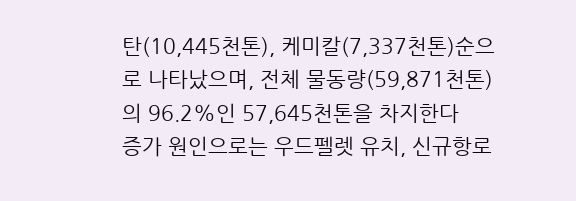탄(10,445천톤), 케미칼(7,337천톤)순으로 나타났으며, 전체 물동량(59,871천톤)의 96.2%인 57,645천톤을 차지한다
증가 원인으로는 우드펠렛 유치, 신규항로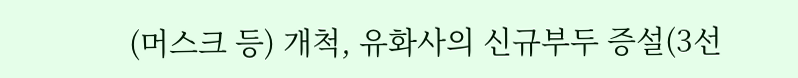(머스크 등) 개척, 유화사의 신규부두 증설(3선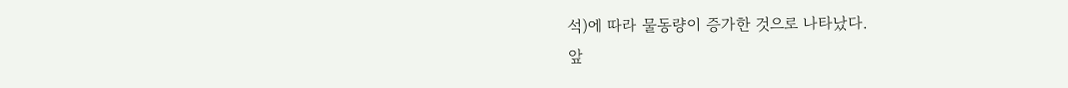석)에 따라 물동량이 증가한 것으로 나타났다.
앞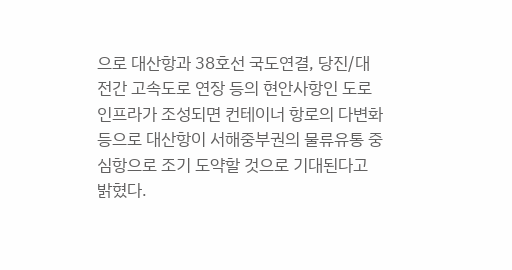으로 대산항과 38호선 국도연결, 당진/대전간 고속도로 연장 등의 현안사항인 도로 인프라가 조성되면 컨테이너 항로의 다변화 등으로 대산항이 서해중부권의 물류유통 중심항으로 조기 도약할 것으로 기대된다고 밝혔다.